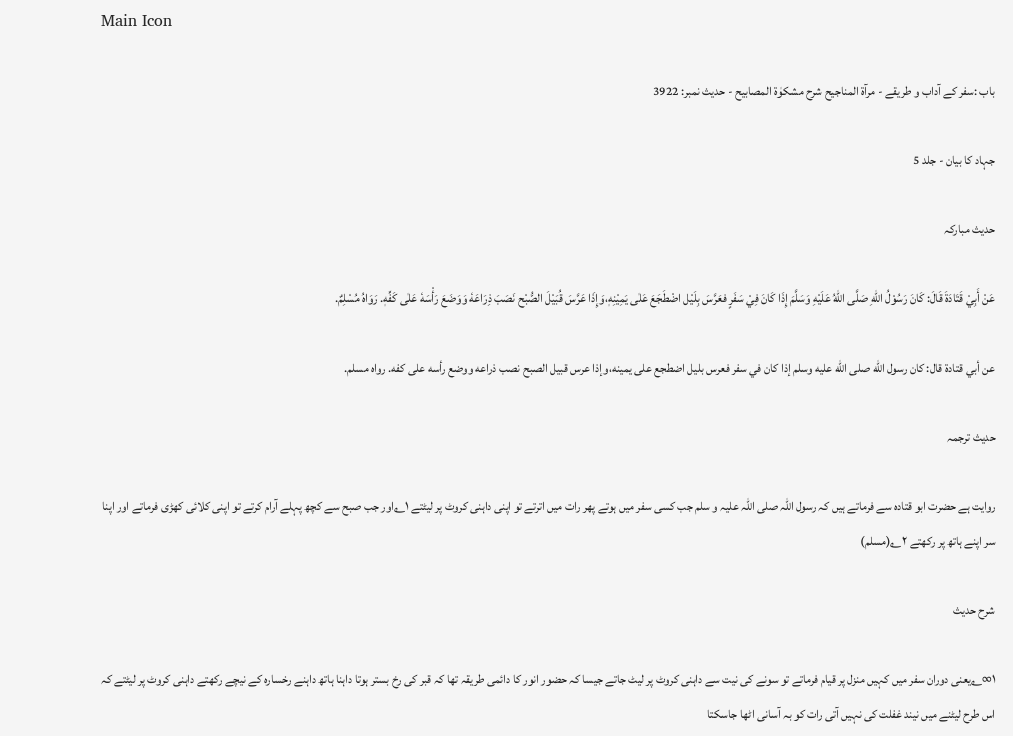Main Icon

باب :سفر کے آداب و طریقے - مرآۃ المناجیح شرح مشکوٰۃ المصابیح - حدیث نمبر: 3922

جہاد کا بیان - جلد 5

حدیث مبارکہ

عَنْ أَبِيْ قَتَادَةَ قَالَ: كَانَ رَسُوْلُ اللّٰهِ صَلَّى اللّٰهُ عَلَيْهِ وَسَلَّمَ إِذَا كَانَ فِيْ سَفَرٍ فعَرَّسَ بِلَيْل اضْطَجَعَ عَلٰى يَمِيْنِهٖ،وَإِذَا عَرَّسَ قُبَيْلَ الصُّبْح نَصَبَ ذِرَاعَهٗ وَوَضَعَ رَأْسَهٗ عَلٰى كَفِّهٖ. رَوَاهُ مُسْلِمٌ.

عن أبي قتادة قال: كان رسول الله صلى الله عليه وسلم إذا كان في سفر فعرس بليل اضطجع على يمينه،وإذا عرس قبيل الصبح نصب ذراعه ووضع رأسه على كفه. رواه مسلم.

حدیث ترجمہ

روایت ہے حضرت ابو قتادہ سے فرماتے ہیں کہ رسول اللہ صلی اللہ علیہ و سلم جب کسی سفر میں ہوتے پھر رات میں اترتے تو اپنی داہنی کروٹ پر لیٹتے ۱؎اور جب صبح سے کچھ پہلے آرام کرتے تو اپنی کلائی کھڑی فرماتے اور اپنا سر اپنے ہاتھ پر رکھتے ۲؎(مسلم)

شرح حدیث

۱∞؎یعنی دوران سفر میں کہیں منزل پر قیام فرماتے تو سونے کی نیت سے داہنی کروٹ پر لیٹ جاتے جیسا کہ حضور انور کا دائمی طریقہ تھا کہ قبر کی رخ بستر ہوتا داہنا ہاتھ داہنے رخسارہ کے نیچے رکھتے داہنی کروٹ پر لیٹتے کہ اس طرح لیٹنے میں نیند غفلت کی نہیں آتی رات کو بہ آسانی اٹھا جاسکتا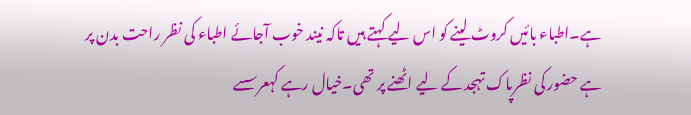ہے۔اطباء بائیں کروٹ لینے کو اس لیے کہتے ہیں تاکہ نیند خوب آجائے اطباء کی نظر راحت بدن پر ہے حضور کی نظرپاک تہجد کے لیے اٹھنے پر تھی۔خیال رہے کہعرسسے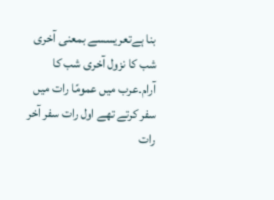بنا ہےتعریسسے بمعنی آخری شب کا نزول آخری شب کا آرام۔عرب میں عمومًا رات میں سفر کرتے تھے اول رات سفر آخر رات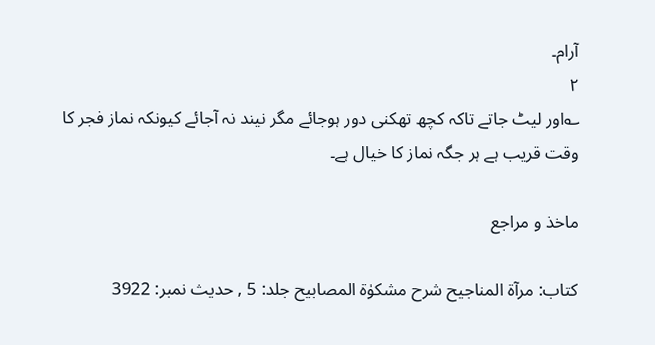آرام۔
۲
؎اور لیٹ جاتے تاکہ کچھ تھکنی دور ہوجائے مگر نیند نہ آجائے کیونکہ نماز فجر کا وقت قریب ہے ہر جگہ نماز کا خیال ہے۔

ماخذ و مراجع

کتاب: مرآۃ المناجیح شرح مشکوٰۃ المصابیح جلد: 5 , حدیث نمبر: 3922